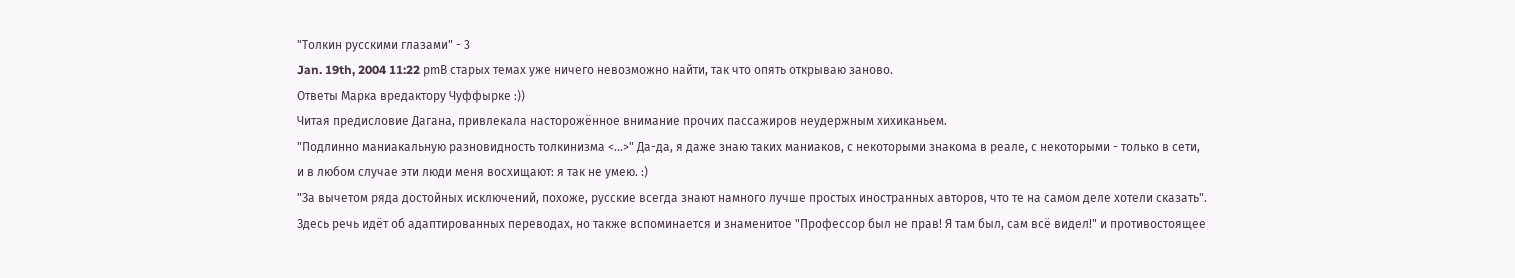"Толкин русскими глазами" - 3
Jan. 19th, 2004 11:22 pmВ старых темах уже ничего невозможно найти, так что опять открываю заново.
Ответы Марка вредактору Чуффырке :))
Читая предисловие Дагана, привлекала насторожённое внимание прочих пассажиров неудержным хихиканьем.
"Подлинно маниакальную разновидность толкинизма <...>" Да-да, я даже знаю таких маниаков, с некоторыми знакома в реале, с некоторыми - только в сети, и в любом случае эти люди меня восхищают: я так не умею. :)
"За вычетом ряда достойных исключений, похоже, русские всегда знают намного лучше простых иностранных авторов, что те на самом деле хотели сказать". Здесь речь идёт об адаптированных переводах, но также вспоминается и знаменитое "Профессор был не прав! Я там был, сам всё видел!" и противостоящее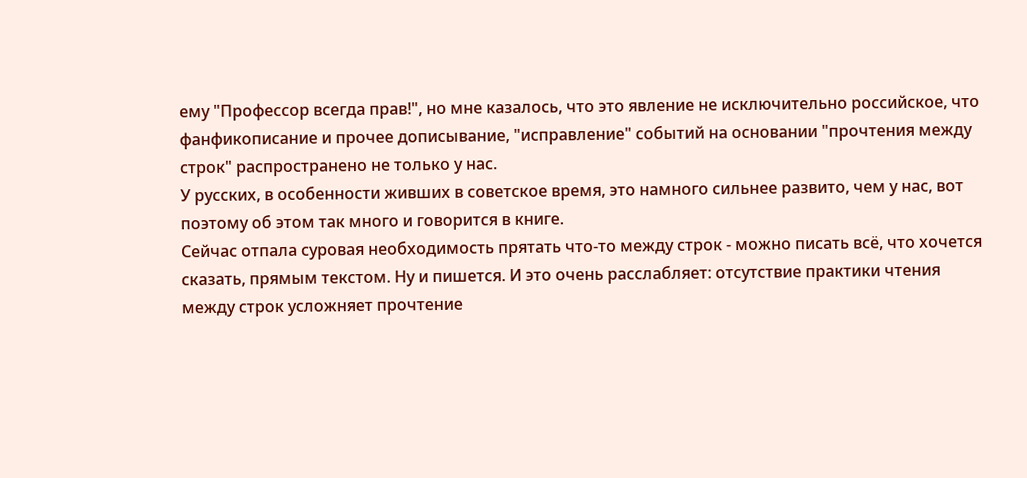ему "Профессор всегда прав!", но мне казалось, что это явление не исключительно российское, что фанфикописание и прочее дописывание, "исправление" событий на основании "прочтения между строк" распространено не только у нас.
У русских, в особенности живших в советское время, это намного сильнее развито, чем у нас, вот поэтому об этом так много и говорится в книге.
Сейчас отпала суровая необходимость прятать что-то между строк - можно писать всё, что хочется сказать, прямым текстом. Ну и пишется. И это очень расслабляет: отсутствие практики чтения между строк усложняет прочтение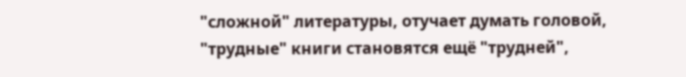"сложной" литературы, отучает думать головой, "трудные" книги становятся ещё "трудней",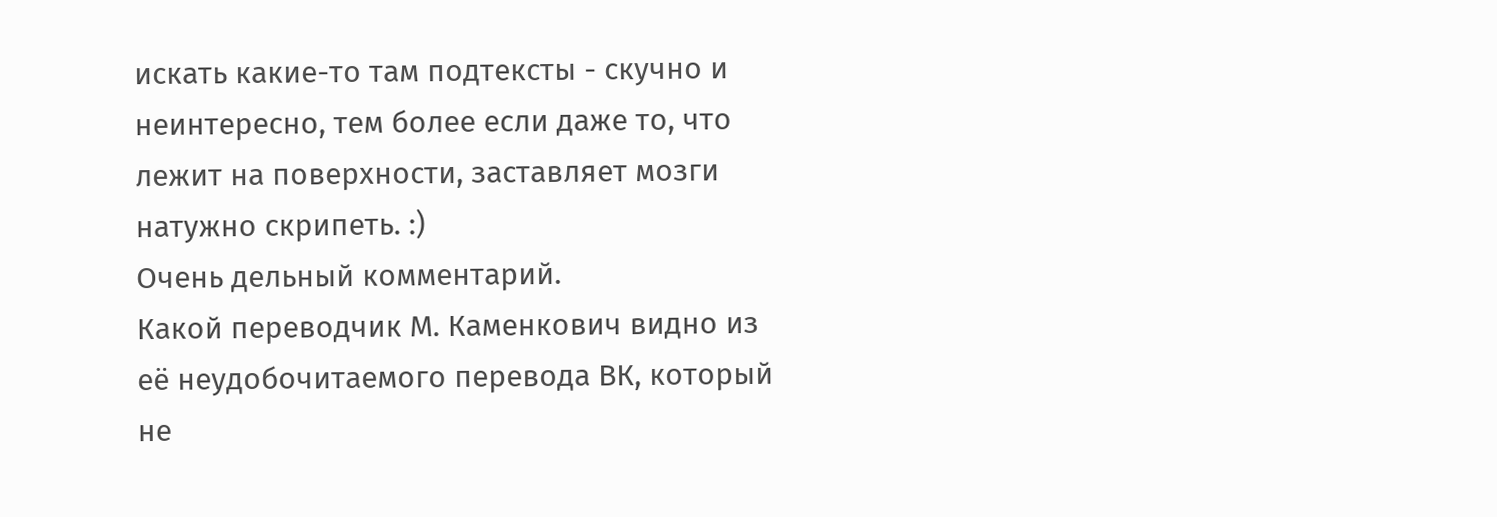искать какие-то там подтексты - скучно и неинтересно, тем более если даже то, что лежит на поверхности, заставляет мозги натужно скрипеть. :)
Очень дельный комментарий.
Какой переводчик М. Каменкович видно из её неудобочитаемого перевода ВК, который не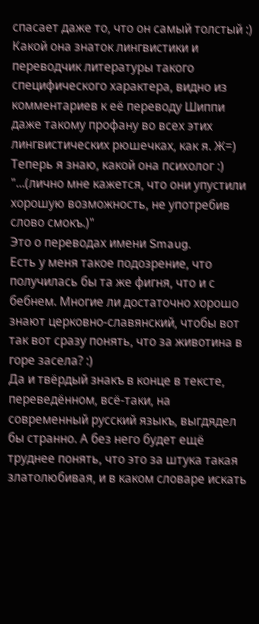спасает даже то, что он самый толстый :)
Какой она знаток лингвистики и переводчик литературы такого специфического характера, видно из комментариев к её переводу Шиппи даже такому профану во всех этих лингвистических рюшечках, как я. Ж=)
Теперь я знаю, какой она психолог :)
"...(лично мне кажется, что они упустили хорошую возможность, не употребив слово смокъ.)"
Это о переводах имени Smaug.
Есть у меня такое подозрение, что получилась бы та же фигня, что и с бебнем. Многие ли достаточно хорошо знают церковно-славянский, чтобы вот так вот сразу понять, что за животина в горе засела? :)
Да и твёрдый знакъ в конце в тексте, переведённом, всё-таки, на современный русский языкъ, выгдядел бы странно. А без него будет ещё труднее понять, что это за штука такая златолюбивая, и в каком словаре искать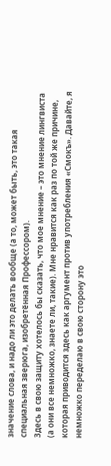значение слова, и надо ли это делать вообще (а то, может быть, это такая специальная зверюга, изобретённая Профессором).
Здесь в свою защиту хотелось бы сказать, что мое мнение – это мнение лингвиста (а они все немножко, знаете ли, такие). Мне нравится как раз по той же причине, которая приводится здесь как аргумент против употребления «Смокъ». Давайте, я немножко переделаю в свою сторону это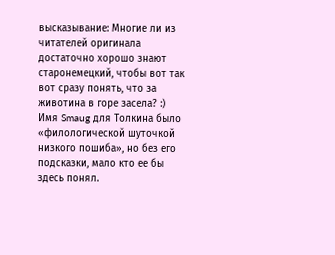высказывание: Многие ли из читателей оригинала достаточно хорошо знают старонемецкий, чтобы вот так вот сразу понять, что за животина в горе засела? :) Имя Smaug для Толкина было «филологической шуточкой низкого пошиба», но без его подсказки, мало кто ее бы здесь понял.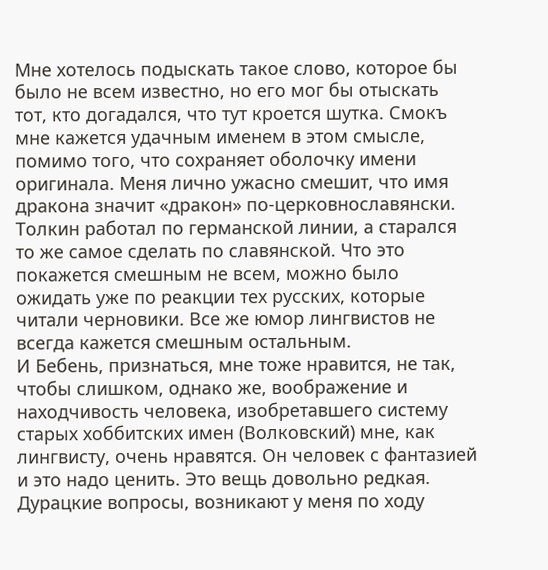Мне хотелось подыскать такое слово, которое бы было не всем известно, но его мог бы отыскать тот, кто догадался, что тут кроется шутка. Смокъ мне кажется удачным именем в этом смысле, помимо того, что сохраняет оболочку имени оригинала. Меня лично ужасно смешит, что имя дракона значит «дракон» по-церковнославянски. Толкин работал по германской линии, а старался то же самое сделать по славянской. Что это покажется смешным не всем, можно было ожидать уже по реакции тех русских, которые читали черновики. Все же юмор лингвистов не всегда кажется смешным остальным.
И Бебень, признаться, мне тоже нравится, не так, чтобы слишком, однако же, воображение и находчивость человека, изобретавшего систему старых хоббитских имен (Волковский) мне, как лингвисту, очень нравятся. Он человек с фантазией и это надо ценить. Это вещь довольно редкая.
Дурацкие вопросы, возникают у меня по ходу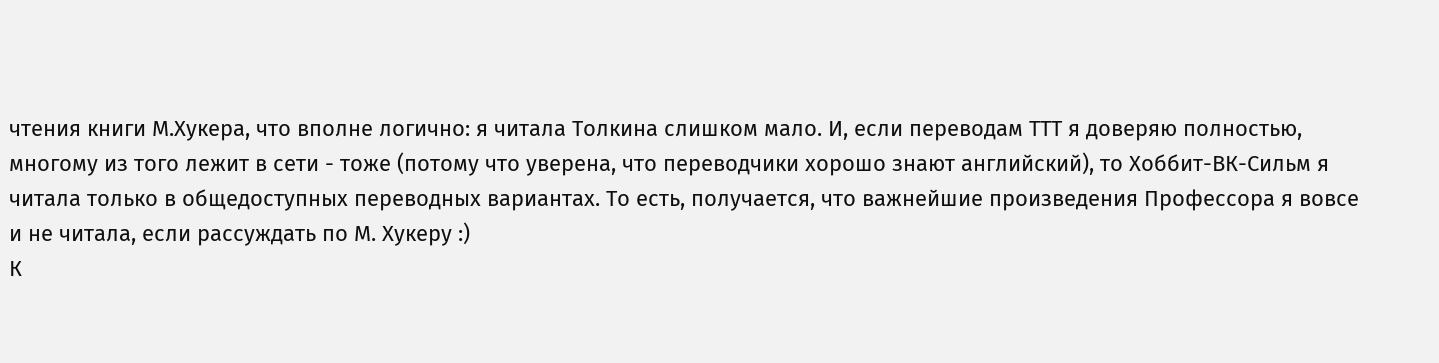чтения книги М.Хукера, что вполне логично: я читала Толкина слишком мало. И, если переводам ТТТ я доверяю полностью, многому из того лежит в сети - тоже (потому что уверена, что переводчики хорошо знают английский), то Хоббит-ВК-Сильм я читала только в общедоступных переводных вариантах. То есть, получается, что важнейшие произведения Профессора я вовсе и не читала, если рассуждать по М. Хукеру :)
К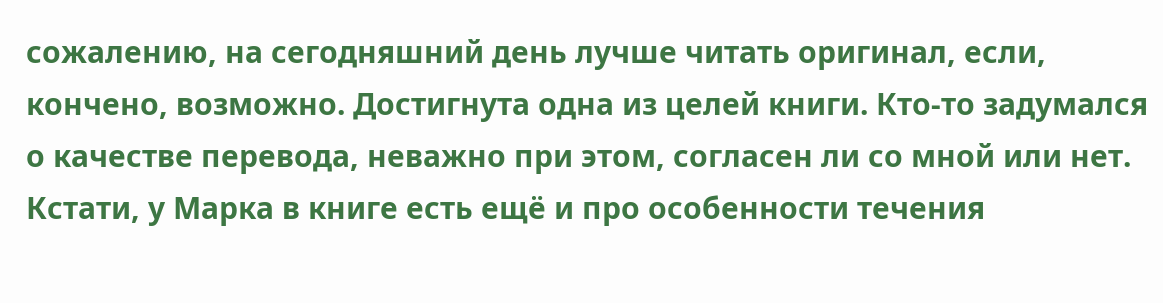сожалению, на сегодняшний день лучше читать оригинал, если, кончено, возможно. Достигнута одна из целей книги. Кто-то задумался о качестве перевода, неважно при этом, согласен ли со мной или нет.
Кстати, у Марка в книге есть ещё и про особенности течения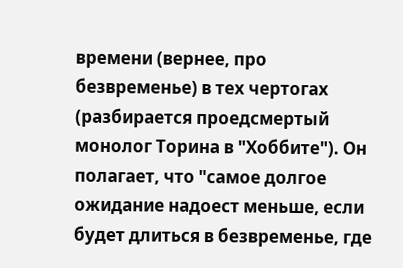времени (вернее, про безвременье) в тех чертогах (разбирается проедсмертый монолог Торина в "Хоббите"). Он полагает, что "самое долгое ожидание надоест меньше, если будет длиться в безвременье, где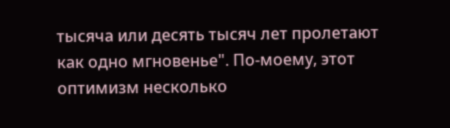тысяча или десять тысяч лет пролетают как одно мгновенье". По-моему, этот оптимизм несколько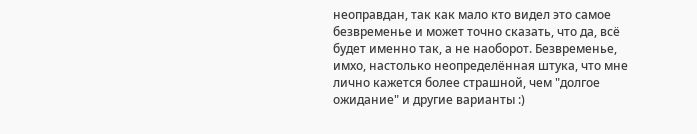неоправдан, так как мало кто видел это самое безвременье и может точно сказать, что да, всё будет именно так, а не наоборот. Безвременье, имхо, настолько неопределённая штука, что мне лично кажется более страшной, чем "долгое ожидание" и другие варианты :)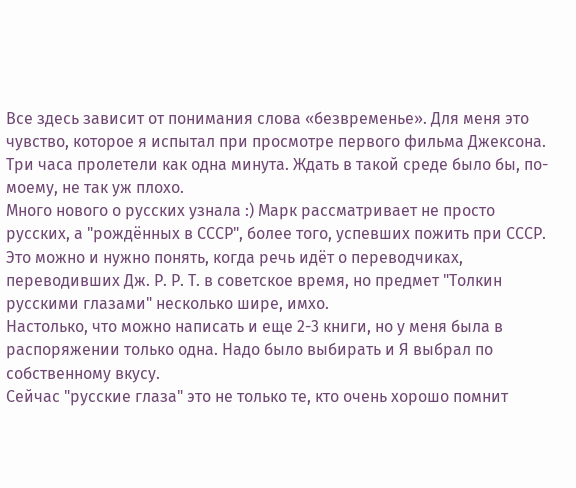Все здесь зависит от понимания слова «безвременье». Для меня это чувство, которое я испытал при просмотре первого фильма Джексона. Три часа пролетели как одна минута. Ждать в такой среде было бы, по-моему, не так уж плохо.
Много нового о русских узнала :) Марк рассматривает не просто русских, а "рождённых в СССР", более того, успевших пожить при СССР. Это можно и нужно понять, когда речь идёт о переводчиках, переводивших Дж. Р. Р. Т. в советское время, но предмет "Толкин русскими глазами" несколько шире, имхо.
Настолько, что можно написать и еще 2-3 книги, но у меня была в распоряжении только одна. Надо было выбирать и Я выбрал по собственному вкусу.
Сейчас "русские глаза" это не только те, кто очень хорошо помнит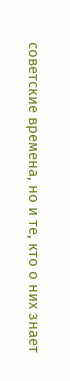советские времена, но и те, кто о них знает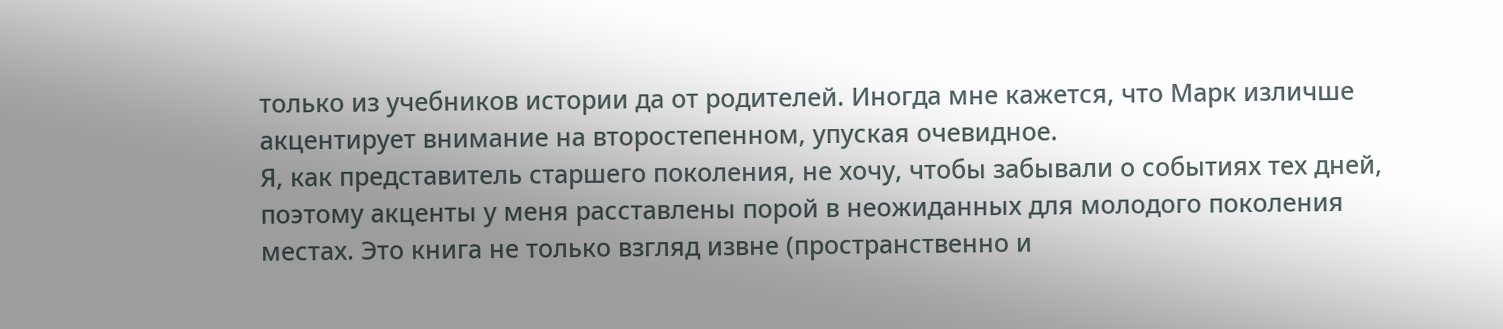только из учебников истории да от родителей. Иногда мне кажется, что Марк изличше акцентирует внимание на второстепенном, упуская очевидное.
Я, как представитель старшего поколения, не хочу, чтобы забывали о событиях тех дней, поэтому акценты у меня расставлены порой в неожиданных для молодого поколения местах. Это книга не только взгляд извне (пространственно и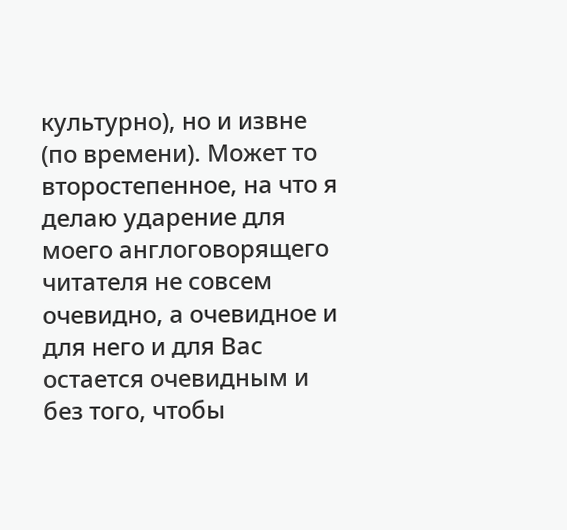культурно), но и извне (по времени). Может то второстепенное, на что я делаю ударение для моего англоговорящего читателя не совсем очевидно, а очевидное и для него и для Вас остается очевидным и без того, чтобы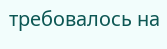требовалось на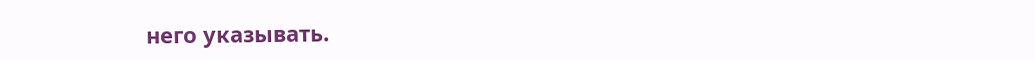него указывать.